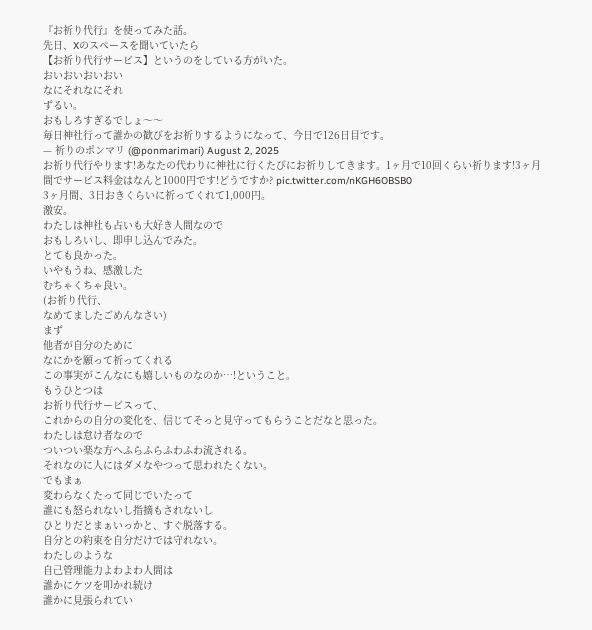『お祈り代行』を使ってみた話。
先日、Xのスペースを聞いていたら
【お祈り代行サービス】というのをしている方がいた。
おいおいおいおい
なにそれなにそれ
ずるい。
おもしろすぎるでしょ〜〜
毎日神社行って誰かの歓びをお祈りするようになって、今日で126日目です。
— 祈りのポンマリ (@ponmarimari) August 2, 2025
お祈り代行やります!あなたの代わりに神社に行くたびにお祈りしてきます。1ヶ月で10回くらい祈ります!3ヶ月間でサービス料金はなんと1000円です!どうですか? pic.twitter.com/nKGH6OBSB0
3ヶ月間、3日おきくらいに祈ってくれて1,000円。
激安。
わたしは神社も占いも大好き人間なので
おもしろいし、即申し込んでみた。
とても良かった。
いやもうね、感激した
むちゃくちゃ良い。
(お祈り代行、
なめてましたごめんなさい)
まず
他者が自分のために
なにかを願って祈ってくれる
この事実がこんなにも嬉しいものなのか…!ということ。
もうひとつは
お祈り代行サービスって、
これからの自分の変化を、信じてそっと見守ってもらうことだなと思った。
わたしは怠け者なので
ついつい楽な方へふらふらふわふわ流される。
それなのに人にはダメなやつって思われたくない。
でもまぁ
変わらなくたって同じでいたって
誰にも怒られないし指摘もされないし
ひとりだとまぁいっかと、すぐ脱落する。
自分との約束を自分だけでは守れない。
わたしのような
自己管理能力よわよわ人間は
誰かにケツを叩かれ続け
誰かに見張られてい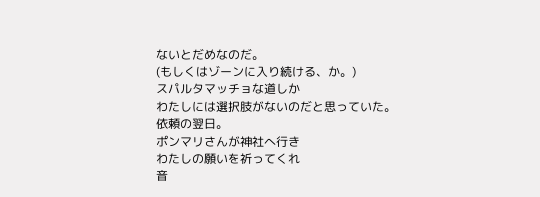ないとだめなのだ。
(もしくはゾーンに入り続ける、か。)
スパルタマッチョな道しか
わたしには選択肢がないのだと思っていた。
依頼の翌日。
ポンマリさんが神社へ行き
わたしの願いを祈ってくれ
音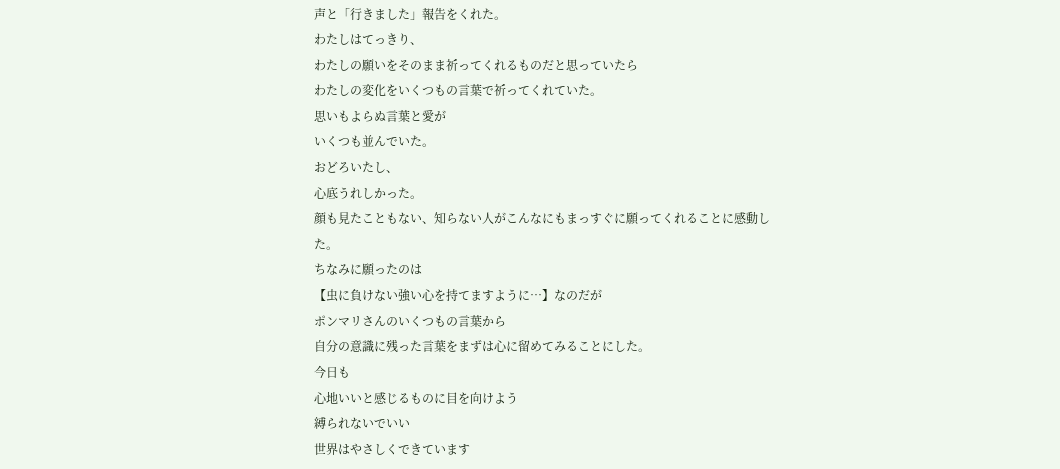声と「行きました」報告をくれた。
わたしはてっきり、
わたしの願いをそのまま祈ってくれるものだと思っていたら
わたしの変化をいくつもの言葉で祈ってくれていた。
思いもよらぬ言葉と愛が
いくつも並んでいた。
おどろいたし、
心底うれしかった。
顔も見たこともない、知らない人がこんなにもまっすぐに願ってくれることに感動した。
ちなみに願ったのは
【虫に負けない強い心を持てますように…】なのだが
ポンマリさんのいくつもの言葉から
自分の意識に残った言葉をまずは心に留めてみることにした。
今日も
心地いいと感じるものに目を向けよう
縛られないでいい
世界はやさしくできています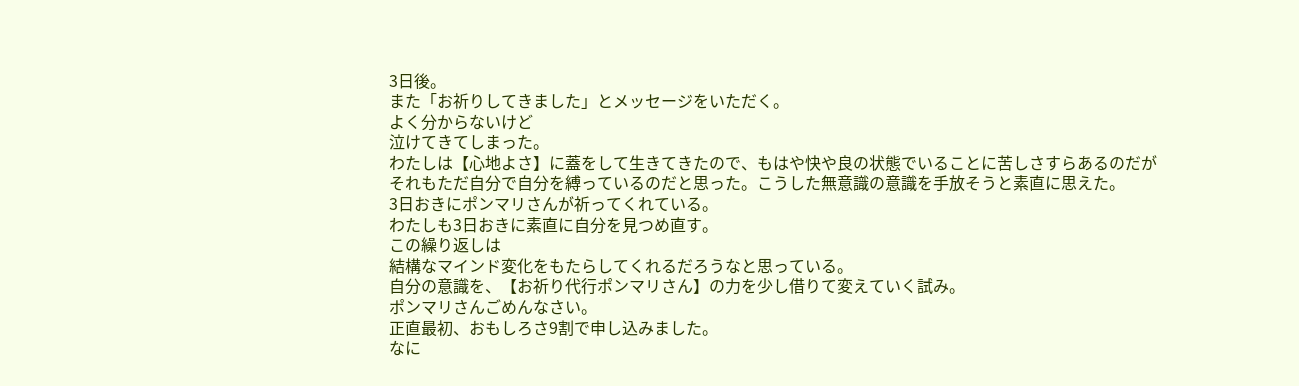3日後。
また「お祈りしてきました」とメッセージをいただく。
よく分からないけど
泣けてきてしまった。
わたしは【心地よさ】に蓋をして生きてきたので、もはや快や良の状態でいることに苦しさすらあるのだが
それもただ自分で自分を縛っているのだと思った。こうした無意識の意識を手放そうと素直に思えた。
3日おきにポンマリさんが祈ってくれている。
わたしも3日おきに素直に自分を見つめ直す。
この繰り返しは
結構なマインド変化をもたらしてくれるだろうなと思っている。
自分の意識を、【お祈り代行ポンマリさん】の力を少し借りて変えていく試み。
ポンマリさんごめんなさい。
正直最初、おもしろさ9割で申し込みました。
なに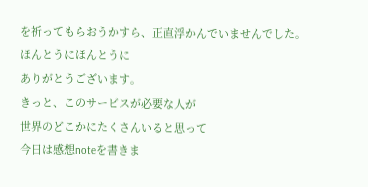を祈ってもらおうかすら、正直浮かんでいませんでした。
ほんとうにほんとうに
ありがとうございます。
きっと、このサービスが必要な人が
世界のどこかにたくさんいると思って
今日は感想noteを書きま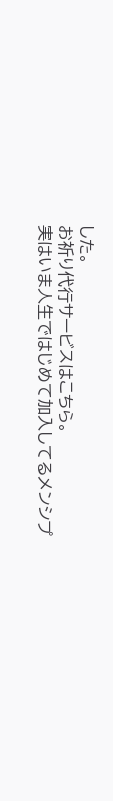した。
お祈り代行サービスはこちら。
実はいま人生ではじめて加入してるメンシプ